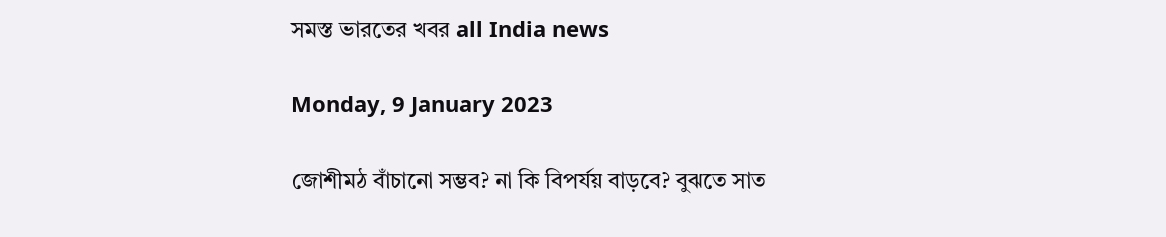সমস্ত ভারতের খবর all India news

Monday, 9 January 2023

জোশীমঠ বাঁচানো সম্ভব? না কি বিপর্যয় বাড়বে? বুঝতে সাত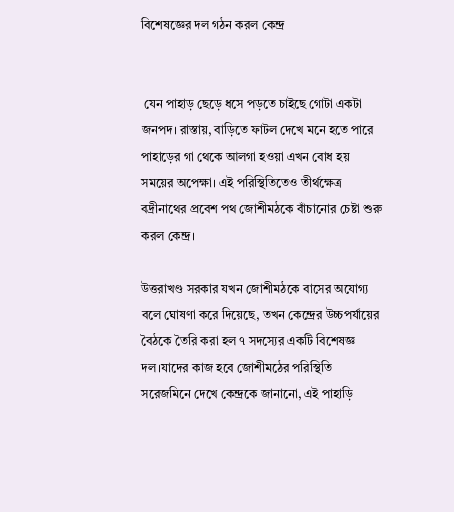বিশেষজ্ঞের দল গঠন করল কেন্দ্র


 যেন পাহাড় ছেড়ে ধসে পড়তে চাইছে গোটা একটা জনপদ। রাস্তায়, বাড়িতে ফাটল দেখে মনে হতে পারে পাহাড়ের গা থেকে আলগা হওয়া এখন বোধ হয় সময়ের অপেক্ষা। এই পরিস্থিতিতেও তীর্থক্ষেত্র বদ্রীনাথের প্রবেশ পথ জোশীমঠকে বাঁচানোর চেষ্টা শুরু করল কেন্দ্র।

উত্তরাখণ্ড সরকার যখন জোশীমঠকে বাসের অযোগ্য বলে ঘোষণা করে দিয়েছে, তখন কেন্দ্রের উচ্চপর্যায়ের বৈঠকে তৈরি করা হল ৭ সদস্যের একটি বিশেষজ্ঞ দল।যাদের কাজ হবে জোশীমঠের পরিস্থিতি সরেজমিনে দেখে কেন্দ্রকে জানানো, এই পাহাড়ি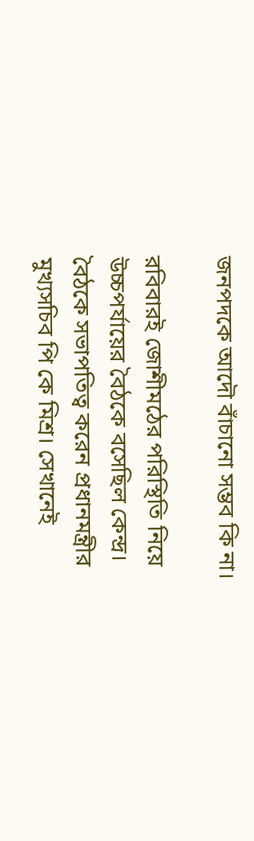জনপদকে আদৌ বাঁচানো সম্ভব কি না।

রবিবারই জোশীমঠের পরিস্থিতি নিয়ে উচ্চপর্যায়ের বৈঠকে বসেছিল কেন্দ্র। বৈঠকে সভাপতিত্ব করেন প্রধানমন্ত্রীর মুখ্যসচিব পি কে মিশ্র। সেখানেই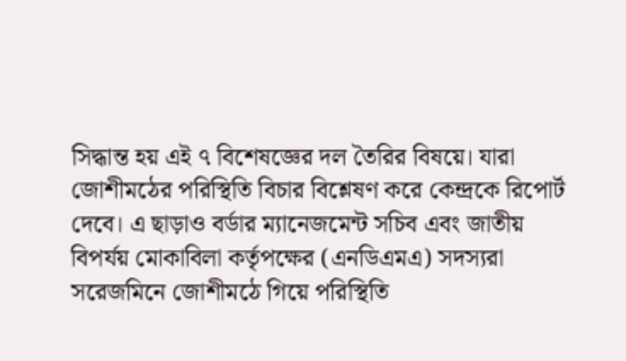সিদ্ধান্ত হয় এই ৭ বিশেষজ্ঞের দল তৈরির বিষয়ে। যারা জোশীমঠের পরিস্থিতি বিচার বিশ্লেষণ করে কেন্দ্রকে রিপোর্ট দেবে। এ ছাড়াও বর্ডার ম্যানেজমেন্ট সচিব এবং জাতীয় বিপর্যয় মোকাবিলা কর্তৃপক্ষের (এনডিএমএ) সদস্যরা সরেজমিনে জোশীমঠে গিয়ে পরিস্থিতি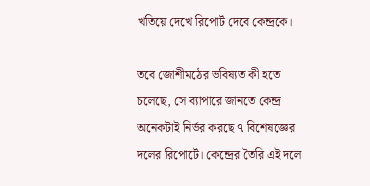খতিয়ে দেখে রিপোর্ট দেবে কেন্দ্রকে।

তবে জোশীমঠের ভবিষ্যত কী হতে চলেছে, সে ব্যাপারে জানতে কেন্দ্র অনেকটাই নির্ভর করছে ৭ বিশেষজ্ঞের দলের রিপোর্টে। কেন্দ্রের তৈরি এই দলে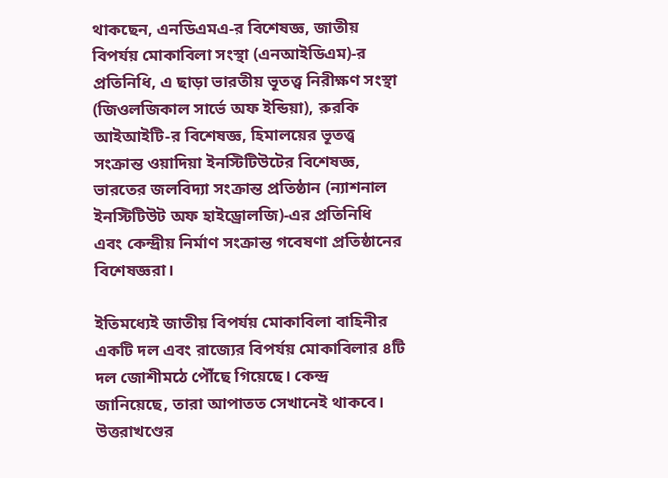থাকছেন, এনডিএমএ-র বিশেষজ্ঞ, জাতীয় বিপর্যয় মোকাবিলা সংস্থা (এনআইডিএম)-র প্রতিনিধি, এ ছাড়া ভারতীয় ভূতত্ত্ব নিরীক্ষণ সংস্থা (জিওলজিকাল সার্ভে অফ ইন্ডিয়া), রুরকি আইআইটি-র বিশেষজ্ঞ, হিমালয়ের ভূতত্ত্ব সংক্রান্ত ওয়াদিয়া ইনস্টিটিউটের বিশেষজ্ঞ, ভারতের জলবিদ্যা সংক্রান্ত প্রতিষ্ঠান (ন্যাশনাল ইনস্টিটিউট অফ হাইড্রোলজি)-এর প্রতিনিধি এবং কেন্দ্রীয় নির্মাণ সংক্রান্ত গবেষণা প্রতিষ্ঠানের বিশেষজ্ঞরা।

ইতিমধ্যেই জাতীয় বিপর্যয় মোকাবিলা বাহিনীর একটি দল এবং রাজ্যের বিপর্যয় মোকাবিলার ৪টি দল জোশীমঠে পৌঁছে গিয়েছে। কেন্দ্র জানিয়েছে, তারা আপাতত সেখানেই থাকবে। উত্তরাখণ্ডের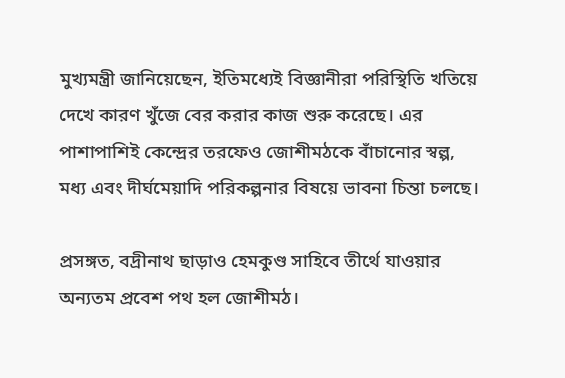মুখ্যমন্ত্রী জানিয়েছেন, ইতিমধ্যেই বিজ্ঞানীরা পরিস্থিতি খতিয়ে দেখে কারণ খুঁজে বের করার কাজ শুরু করেছে। এর পাশাপাশিই কেন্দ্রের তরফেও জোশীমঠকে বাঁচানোর স্বল্প, মধ্য এবং দীর্ঘমেয়াদি পরিকল্পনার বিষয়ে ভাবনা চিন্তা চলছে।

প্রসঙ্গত, বদ্রীনাথ ছাড়াও হেমকুণ্ড সাহিবে তীর্থে যাওয়ার অন্যতম প্রবেশ পথ হল জোশীমঠ।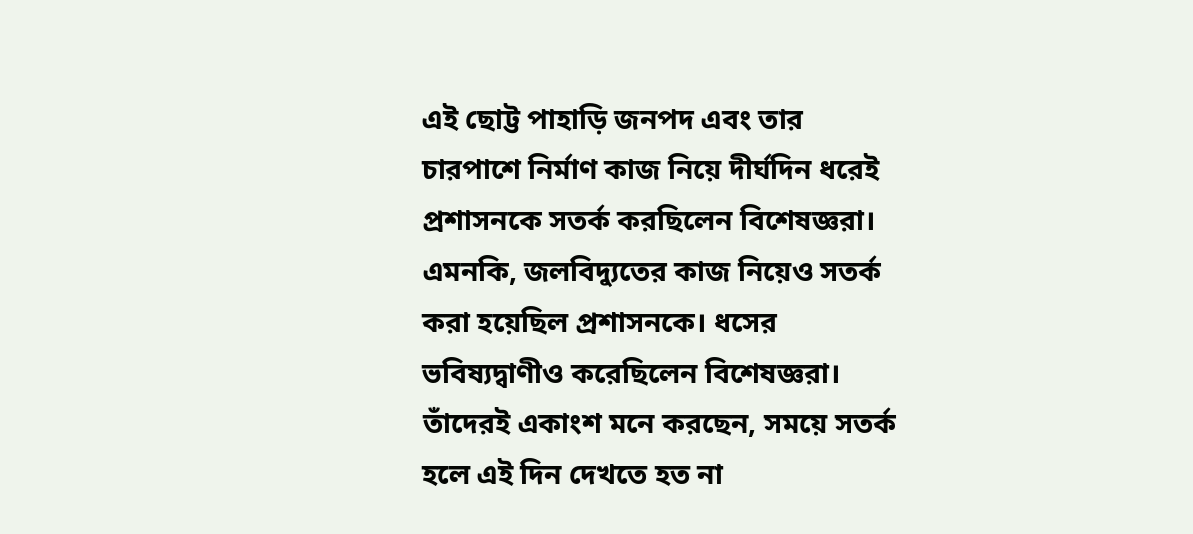এই ছোট্ট পাহাড়ি জনপদ এবং তার চারপাশে নির্মাণ কাজ নিয়ে দীর্ঘদিন ধরেই প্রশাসনকে সতর্ক করছিলেন বিশেষজ্ঞরা। এমনকি, জলবিদ্যুতের কাজ নিয়েও সতর্ক করা হয়েছিল প্রশাসনকে। ধসের ভবিষ্যদ্বাণীও করেছিলেন বিশেষজ্ঞরা। তাঁদেরই একাংশ মনে করছেন, সময়ে সতর্ক হলে এই দিন দেখতে হত না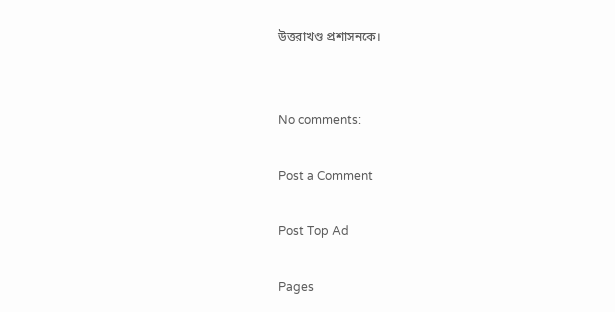উত্তরাখণ্ড প্রশাসনকে।


No comments:

Post a Comment

Post Top Ad

Pages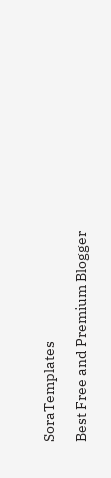SoraTemplates

Best Free and Premium Blogger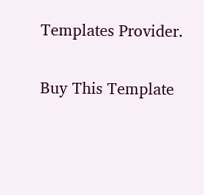Templates Provider.

Buy This Template